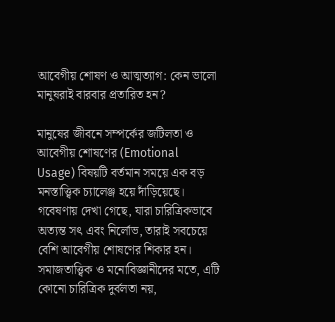আবেগীয় শোষণ ও আত্মত্যাগ: কেন ভালো মানুষরাই বারবার প্রতারিত হন?

মানুষের জীবনে সম্পর্কের জটিলতা ও আবেগীয় শোষণের (Emotional Usage) বিষয়টি বর্তমান সময়ে এক বড় মনস্তাত্ত্বিক চ্যালেঞ্জ হয়ে দাঁড়িয়েছে। গবেষণায় দেখা গেছে, যারা চারিত্রিকভাবে অত্যন্ত সৎ এবং নির্লোভ, তারাই সবচেয়ে বেশি আবেগীয় শোষণের শিকার হন। সমাজতাত্ত্বিক ও মনোবিজ্ঞানীদের মতে, এটি কোনো চারিত্রিক দুর্বলতা নয়,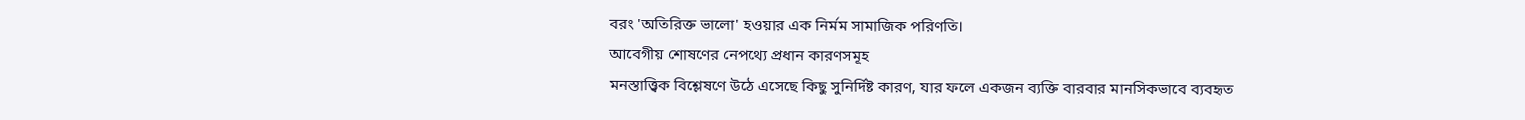বরং 'অতিরিক্ত ভালো' হওয়ার এক নির্মম সামাজিক পরিণতি।
আবেগীয় শোষণের নেপথ্যে প্রধান কারণসমূহ
মনস্তাত্ত্বিক বিশ্লেষণে উঠে এসেছে কিছু সুনির্দিষ্ট কারণ, যার ফলে একজন ব্যক্তি বারবার মানসিকভাবে ব্যবহৃত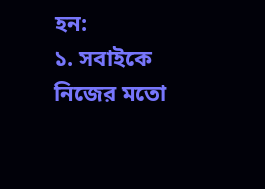হন:
১. সবাইকে নিজের মতো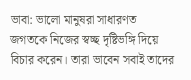ভাবা: ভালো মানুষরা সাধারণত জগতকে নিজের স্বচ্ছ দৃষ্টিভঙ্গি দিয়ে বিচার করেন। তারা ভাবেন সবাই তাদের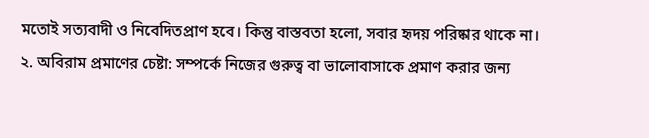মতোই সত্যবাদী ও নিবেদিতপ্রাণ হবে। কিন্তু বাস্তবতা হলো, সবার হৃদয় পরিষ্কার থাকে না।
২. অবিরাম প্রমাণের চেষ্টা: সম্পর্কে নিজের গুরুত্ব বা ভালোবাসাকে প্রমাণ করার জন্য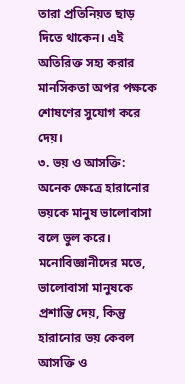তারা প্রতিনিয়ত ছাড় দিতে থাকেন। এই অতিরিক্ত সহ্য করার মানসিকতা অপর পক্ষকে শোষণের সুযোগ করে দেয়।
৩. ভয় ও আসক্তি: অনেক ক্ষেত্রে হারানোর ভয়কে মানুষ ভালোবাসা বলে ভুল করে। মনোবিজ্ঞানীদের মতে, ভালোবাসা মানুষকে প্রশান্তি দেয়, কিন্তু হারানোর ভয় কেবল আসক্তি ও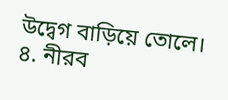উদ্বেগ বাড়িয়ে তোলে।
৪. নীরব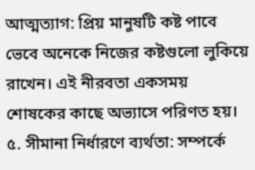আত্মত্যাগ: প্রিয় মানুষটি কষ্ট পাবে ভেবে অনেকে নিজের কষ্টগুলো লুকিয়ে রাখেন। এই নীরবতা একসময় শোষকের কাছে অভ্যাসে পরিণত হয়।
৫. সীমানা নির্ধারণে ব্যর্থতা: সম্পর্কে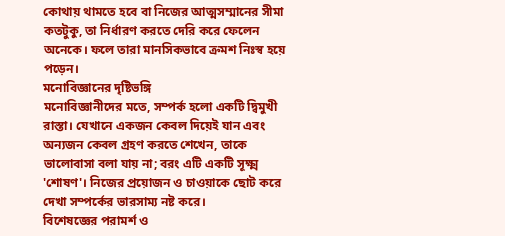কোথায় থামতে হবে বা নিজের আত্মসম্মানের সীমা কতটুকু, তা নির্ধারণ করতে দেরি করে ফেলেন অনেকে। ফলে তারা মানসিকভাবে ক্রমশ নিঃস্ব হয়ে পড়েন।
মনোবিজ্ঞানের দৃষ্টিভঙ্গি
মনোবিজ্ঞানীদের মতে, সম্পর্ক হলো একটি দ্বিমুখী রাস্তা। যেখানে একজন কেবল দিয়েই যান এবং অন্যজন কেবল গ্রহণ করতে শেখেন, তাকে ভালোবাসা বলা যায় না; বরং এটি একটি সূক্ষ্ম 'শোষণ'। নিজের প্রয়োজন ও চাওয়াকে ছোট করে দেখা সম্পর্কের ভারসাম্য নষ্ট করে।
বিশেষজ্ঞের পরামর্শ ও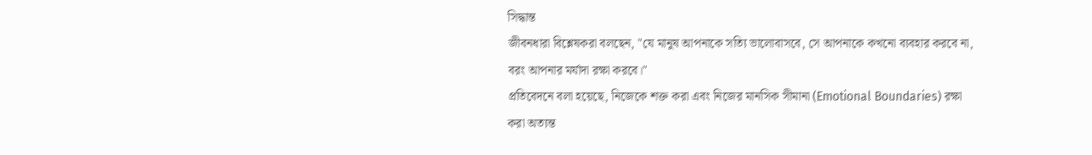সিদ্ধান্ত
জীবনধারা বিশ্লেষকরা বলছেন, "যে মানুষ আপনাকে সত্যি ভালোবাসবে, সে আপনাকে কখনো ব্যবহার করবে না, বরং আপনার মর্যাদা রক্ষা করবে।"
প্রতিবেদনে বলা হয়েছে, নিজেকে শক্ত করা এবং নিজের মানসিক সীমানা (Emotional Boundaries) রক্ষা করা অত্যন্ত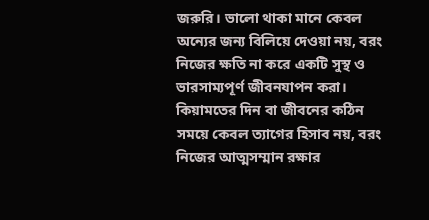জরুরি। ভালো থাকা মানে কেবল অন্যের জন্য বিলিয়ে দেওয়া নয়, বরং নিজের ক্ষতি না করে একটি সুস্থ ও ভারসাম্যপূর্ণ জীবনযাপন করা। কিয়ামতের দিন বা জীবনের কঠিন সময়ে কেবল ত্যাগের হিসাব নয়, বরং নিজের আত্মসম্মান রক্ষার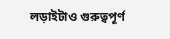লড়াইটাও গুরুত্বপূর্ণ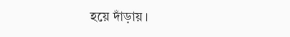হয়ে দাঁড়ায়।